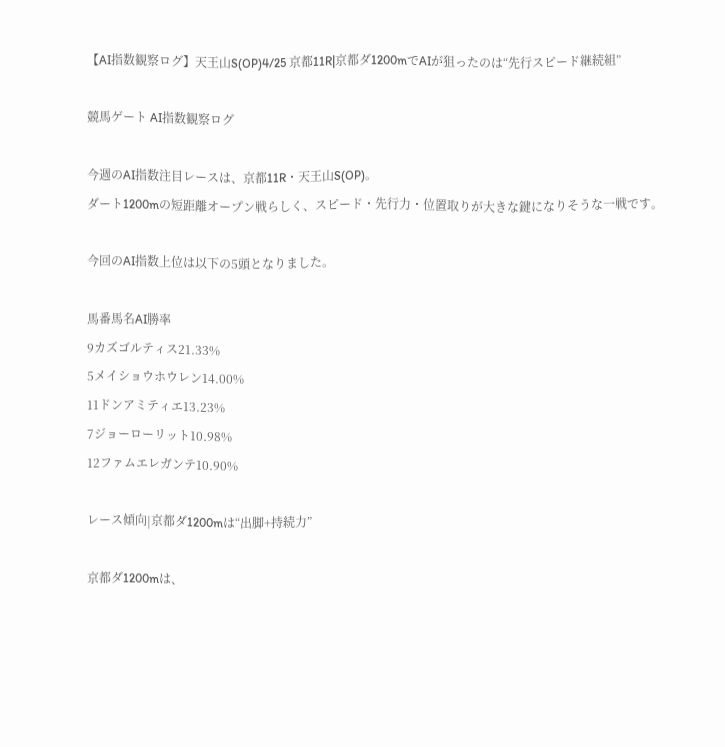【AI指数観察ログ】天王山S(OP)4/25 京都11R|京都ダ1200mでAIが狙ったのは“先行スピード継続組”

競馬ゲート AI指数観察ログ

今週のAI指数注目レースは、京都11R・天王山S(OP)。
ダート1200mの短距離オープン戦らしく、スピード・先行力・位置取りが大きな鍵になりそうな一戦です。

今回のAI指数上位は以下の5頭となりました。

馬番馬名AI勝率
9カズゴルティス21.33%
5メイショウホウレン14.00%
11ドンアミティエ13.23%
7ジョーローリット10.98%
12ファムエレガンテ10.90%

レース傾向|京都ダ1200mは“出脚+持続力”

京都ダ1200mは、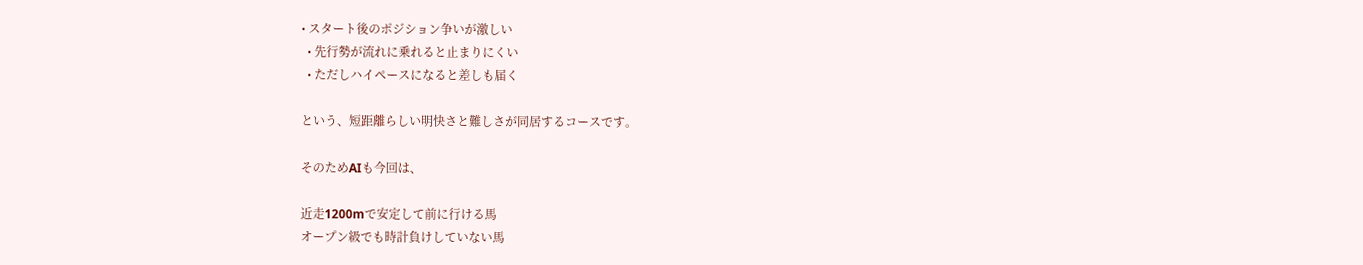• スタート後のポジション争いが激しい
  • 先行勢が流れに乗れると止まりにくい
  • ただしハイペースになると差しも届く

という、短距離らしい明快さと難しさが同居するコースです。

そのためAIも今回は、

近走1200mで安定して前に行ける馬
オープン級でも時計負けしていない馬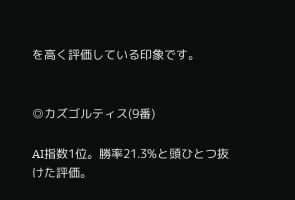を高く評価している印象です。


◎カズゴルティス(9番)

AI指数1位。勝率21.3%と頭ひとつ抜けた評価。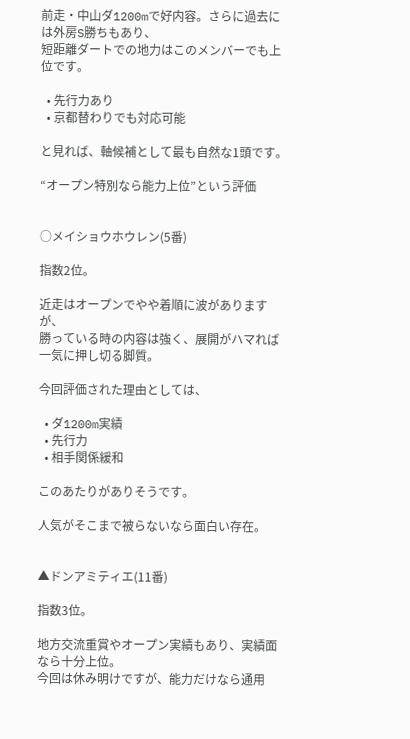前走・中山ダ1200mで好内容。さらに過去には外房S勝ちもあり、
短距離ダートでの地力はこのメンバーでも上位です。

  • 先行力あり
  • 京都替わりでも対応可能

と見れば、軸候補として最も自然な1頭です。

“オープン特別なら能力上位”という評価


○メイショウホウレン(5番)

指数2位。

近走はオープンでやや着順に波がありますが、
勝っている時の内容は強く、展開がハマれば一気に押し切る脚質。

今回評価された理由としては、

  • ダ1200m実績
  • 先行力
  • 相手関係緩和

このあたりがありそうです。

人気がそこまで被らないなら面白い存在。


▲ドンアミティエ(11番)

指数3位。

地方交流重賞やオープン実績もあり、実績面なら十分上位。
今回は休み明けですが、能力だけなら通用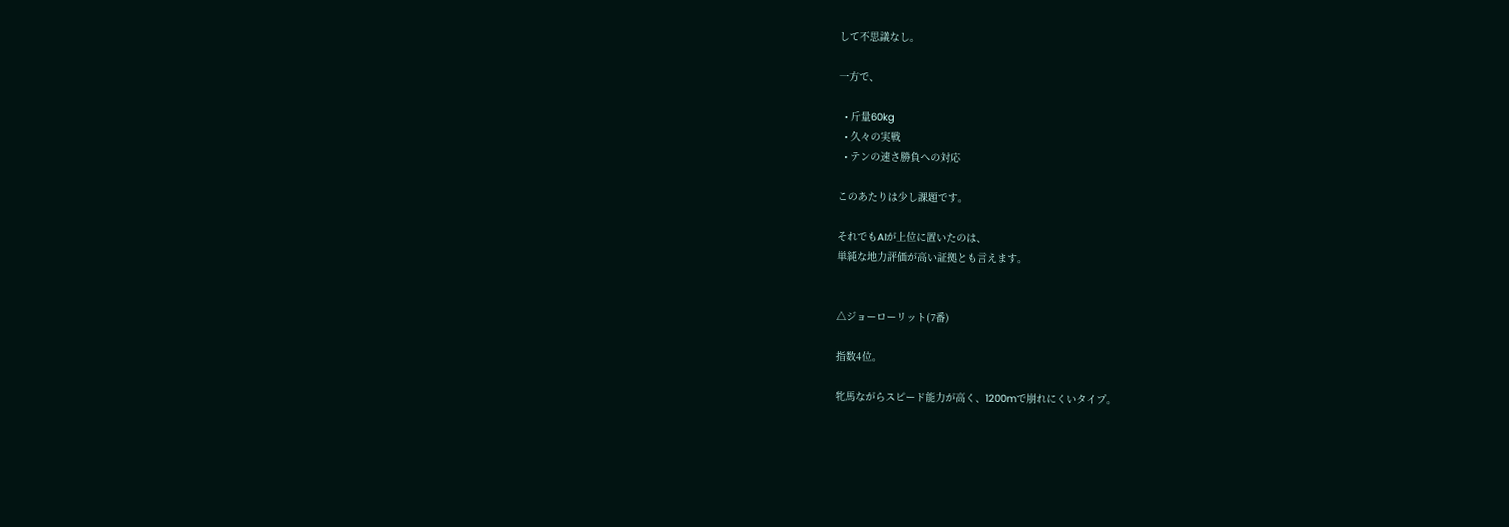して不思議なし。

一方で、

  • 斤量60kg
  • 久々の実戦
  • テンの速さ勝負への対応

このあたりは少し課題です。

それでもAIが上位に置いたのは、
単純な地力評価が高い証拠とも言えます。


△ジョーローリット(7番)

指数4位。

牝馬ながらスピード能力が高く、1200mで崩れにくいタイプ。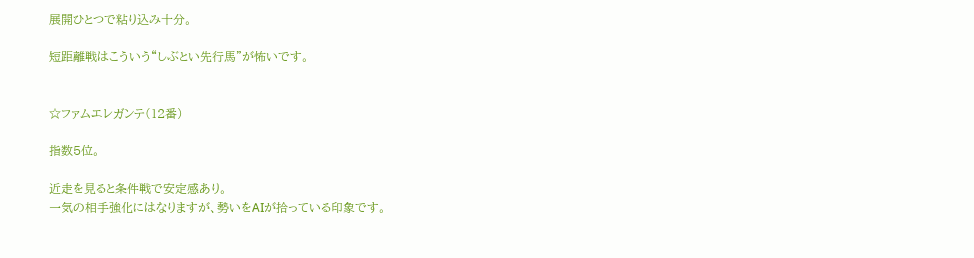展開ひとつで粘り込み十分。

短距離戦はこういう“しぶとい先行馬”が怖いです。


☆ファムエレガンテ(12番)

指数5位。

近走を見ると条件戦で安定感あり。
一気の相手強化にはなりますが、勢いをAIが拾っている印象です。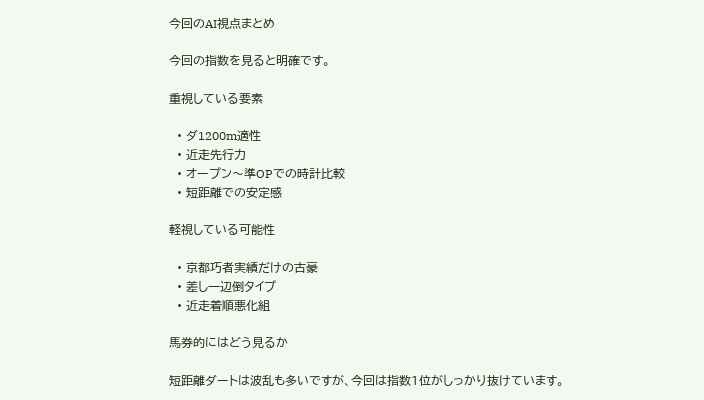今回のAI視点まとめ

今回の指数を見ると明確です。

重視している要素

  • ダ1200m適性
  • 近走先行力
  • オープン〜準OPでの時計比較
  • 短距離での安定感

軽視している可能性

  • 京都巧者実績だけの古豪
  • 差し一辺倒タイプ
  • 近走着順悪化組

馬券的にはどう見るか

短距離ダートは波乱も多いですが、今回は指数1位がしっかり抜けています。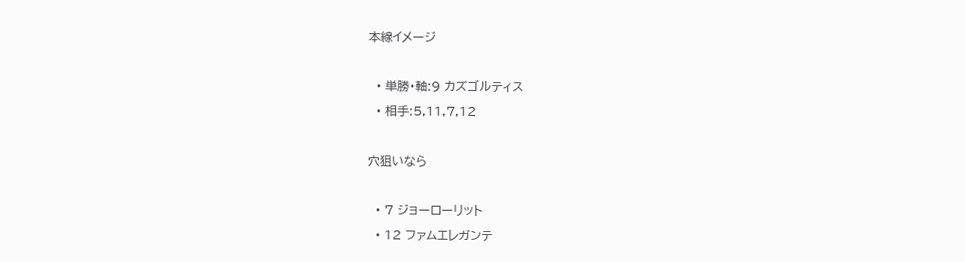本線イメージ

  • 単勝・軸:9 カズゴルティス
  • 相手:5,11,7,12

穴狙いなら

  • 7 ジョーローリット
  • 12 ファムエレガンテ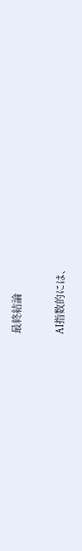最終結論

AI指数的には、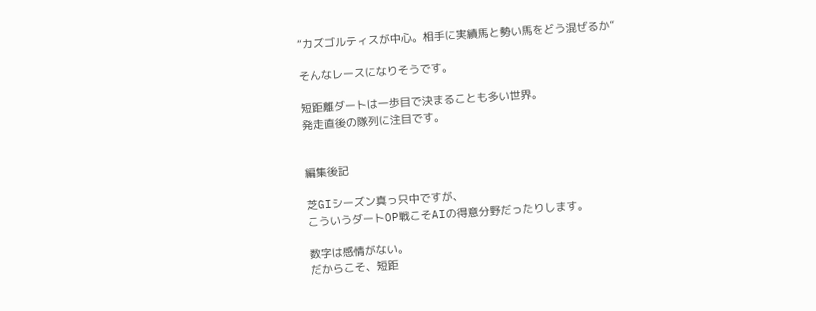“カズゴルティスが中心。相手に実績馬と勢い馬をどう混ぜるか”

そんなレースになりそうです。

短距離ダートは一歩目で決まることも多い世界。
発走直後の隊列に注目です。


編集後記

芝GIシーズン真っ只中ですが、
こういうダートOP戦こそAIの得意分野だったりします。

数字は感情がない。
だからこそ、短距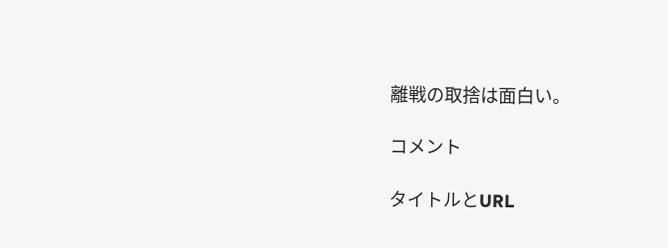離戦の取捨は面白い。

コメント

タイトルとURL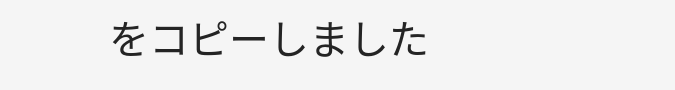をコピーしました